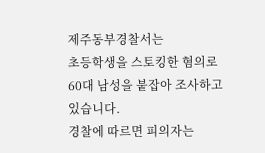제주동부경찰서는
초등학생을 스토킹한 혐의로 60대 남성을 붙잡아 조사하고 있습니다.
경찰에 따르면 피의자는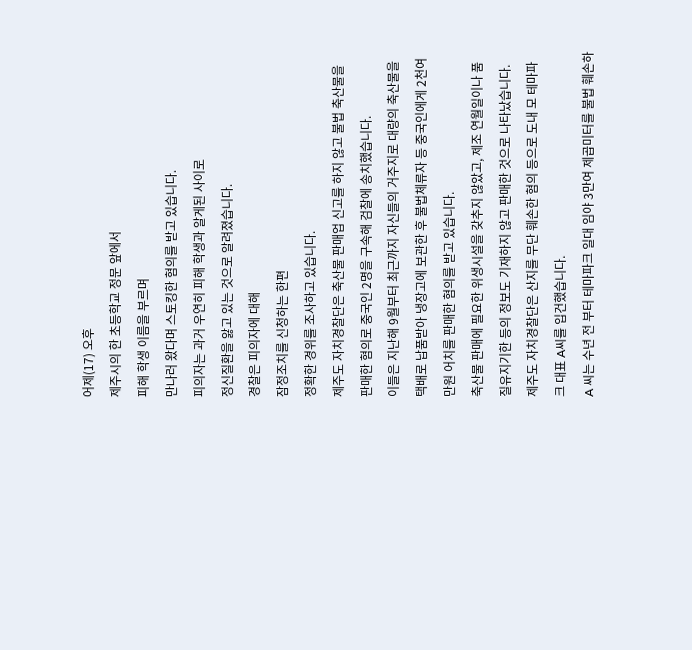어제(17) 오후
제주시의 한 초등학교 정문 앞에서
피해 학생 이름을 부르며
만나러 왔다며 스토킹한 혐의를 받고 있습니다.
피의자는 과거 우연히 피해 학생과 알게된 사이로
정신질환을 앓고 있는 것으로 알려졌습니다.
경찰은 피의자에 대해
잠정조치를 신청하는 한편
정확한 경위를 조사하고 있습니다.
제주도 자치경찰단은 축산물 판매업 신고를 하지 않고 불법 축산물을 판매한 혐의로 중국인 2명을 구속해 검찰에 송치했습니다.
이들은 지난해 9월부터 최근까지 자신들의 거주지로 대량의 축산물을 택배로 납품받아 냉장고에 보관한 후 불법체류자 등 중국인에게 2천여만원 어치를 판매한 혐의를 받고 있습니다.
축산물 판매에 필요한 위생시설을 갖추지 않았고, 제조 연월일이나 품질유지기한 등의 정보도 기재하지 않고 판매한 것으로 나타났습니다.
제주도 자치경찰단은 산지를 무단 훼손한 혐의 등으로 도내 모 테마파크 대표 A씨를 입건했습니다.
A 씨는 수년 전 부터 테마파크 일대 임야 3만여 제곱미터를 불법 훼손하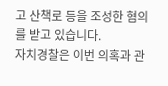고 산책로 등을 조성한 혐의를 받고 있습니다.
자치경찰은 이번 의혹과 관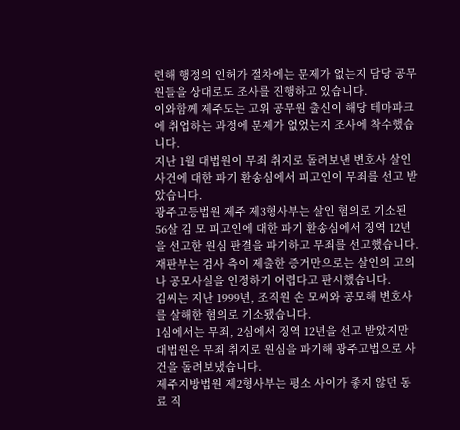련해 행정의 인허가 절차에는 문제가 없는지 담당 공무원들을 상대로도 조사를 진행하고 있습니다.
이와함께 제주도는 고위 공무원 출신이 해당 테마파크에 취업하는 과정에 문제가 없었는지 조사에 착수했습니다.
지난 1월 대법원이 무죄 취지로 돌려보낸 변호사 살인 사건에 대한 파기 환송심에서 피고인이 무죄를 선고 받았습니다.
광주고등법원 제주 제3형사부는 살인 혐의로 기소된 56살 김 모 피고인에 대한 파기 환송심에서 징역 12년을 선고한 원심 판결을 파기하고 무죄를 선고했습니다.
재판부는 검사 측이 제출한 증거만으로는 살인의 고의나 공모사실을 인정하기 어렵다고 판시했습니다.
김씨는 지난 1999년, 조직원 손 모씨와 공모해 변호사를 살해한 혐의로 기소됐습니다.
1심에서는 무죄, 2심에서 징역 12년을 선고 받았지만 대법원은 무죄 취지로 원심을 파기해 광주고법으로 사건을 돌려보냈습니다.
제주지방법원 제2형사부는 평소 사이가 좋지 않던 동료 직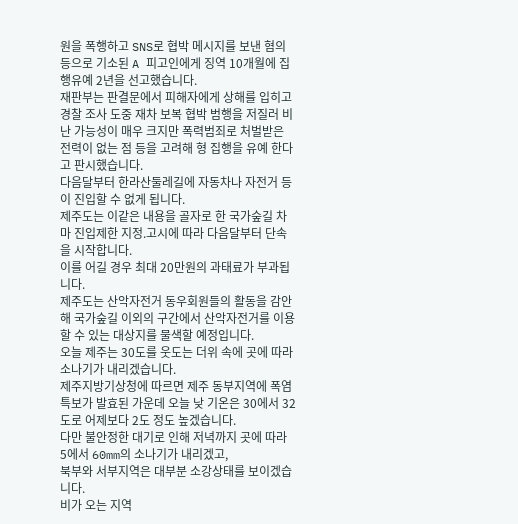원을 폭행하고 SNS로 협박 메시지를 보낸 혐의 등으로 기소된 A 피고인에게 징역 10개월에 집행유예 2년을 선고했습니다.
재판부는 판결문에서 피해자에게 상해를 입히고 경찰 조사 도중 재차 보복 협박 범행을 저질러 비난 가능성이 매우 크지만 폭력범죄로 처벌받은 전력이 없는 점 등을 고려해 형 집행을 유예 한다고 판시했습니다.
다음달부터 한라산둘레길에 자동차나 자전거 등이 진입할 수 없게 됩니다.
제주도는 이같은 내용을 골자로 한 국가숲길 차마 진입제한 지정.고시에 따라 다음달부터 단속을 시작합니다.
이를 어길 경우 최대 20만원의 과태료가 부과됩니다.
제주도는 산악자전거 동우회원들의 활동을 감안해 국가숲길 이외의 구간에서 산악자전거를 이용할 수 있는 대상지를 물색할 예정입니다.
오늘 제주는 30도를 웃도는 더위 속에 곳에 따라 소나기가 내리겠습니다.
제주지방기상청에 따르면 제주 동부지역에 폭염특보가 발효된 가운데 오늘 낮 기온은 30에서 32도로 어제보다 2도 정도 높겠습니다.
다만 불안정한 대기로 인해 저녁까지 곳에 따라 5에서 60mm의 소나기가 내리겠고,
북부와 서부지역은 대부분 소강상태를 보이겠습니다.
비가 오는 지역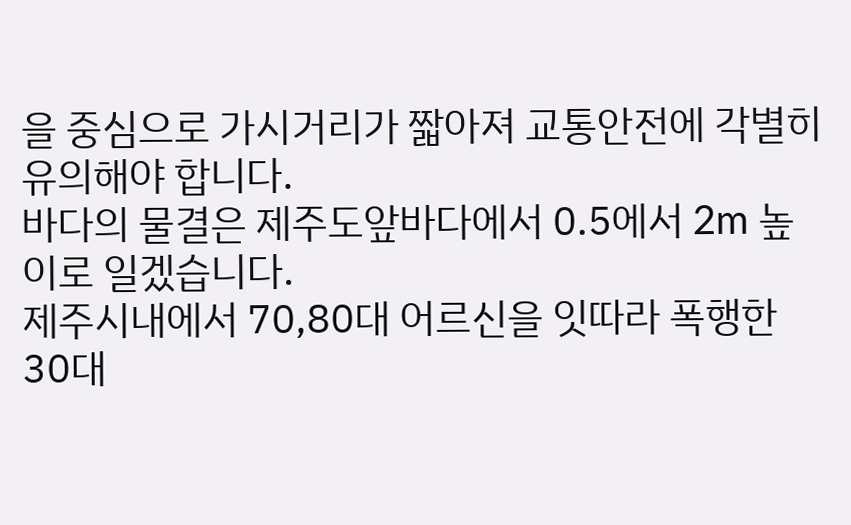을 중심으로 가시거리가 짧아져 교통안전에 각별히 유의해야 합니다.
바다의 물결은 제주도앞바다에서 0.5에서 2m 높이로 일겠습니다.
제주시내에서 70,80대 어르신을 잇따라 폭행한
30대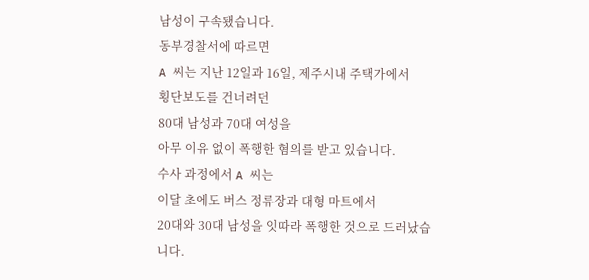남성이 구속됐습니다.
동부경찰서에 따르면
A 씨는 지난 12일과 16일, 제주시내 주택가에서
횡단보도를 건너려던
80대 남성과 70대 여성을
아무 이유 없이 폭행한 혐의를 받고 있습니다.
수사 과정에서 A 씨는
이달 초에도 버스 정류장과 대형 마트에서
20대와 30대 남성을 잇따라 폭행한 것으로 드러났습니다.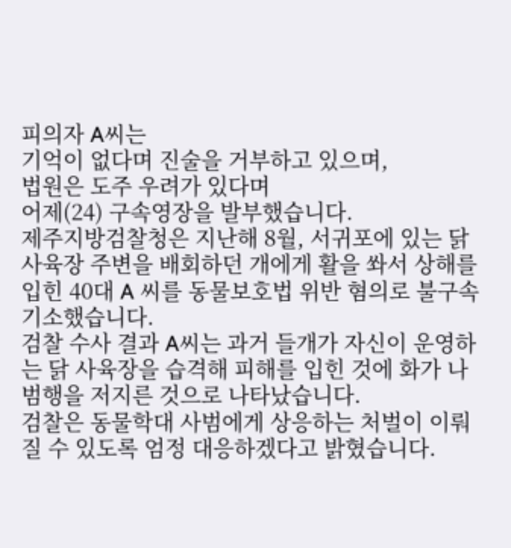피의자 A씨는
기억이 없다며 진술을 거부하고 있으며,
법원은 도주 우려가 있다며
어제(24) 구속영장을 발부했습니다.
제주지방검찰청은 지난해 8월, 서귀포에 있는 닭 사육장 주변을 배회하던 개에게 활을 쏴서 상해를 입힌 40대 A 씨를 동물보호법 위반 혐의로 불구속 기소했습니다.
검찰 수사 결과 A씨는 과거 들개가 자신이 운영하는 닭 사육장을 습격해 피해를 입힌 것에 화가 나 범행을 저지른 것으로 나타났습니다.
검찰은 동물학대 사범에게 상응하는 처벌이 이뤄질 수 있도록 엄정 대응하겠다고 밝혔습니다.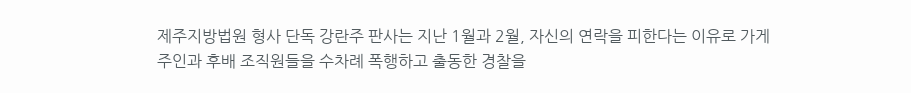제주지방법원 형사 단독 강란주 판사는 지난 1월과 2월, 자신의 연락을 피한다는 이유로 가게 주인과 후배 조직원들을 수차례 폭행하고 출동한 경찰을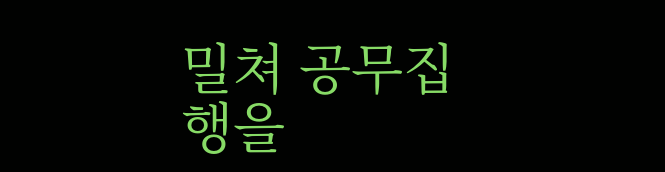밀쳐 공무집행을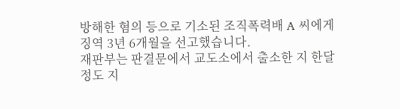방해한 혐의 등으로 기소된 조직폭력배 A 씨에게 징역 3년 6개월을 선고했습니다.
재판부는 판결문에서 교도소에서 출소한 지 한달 정도 지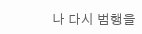나 다시 범행을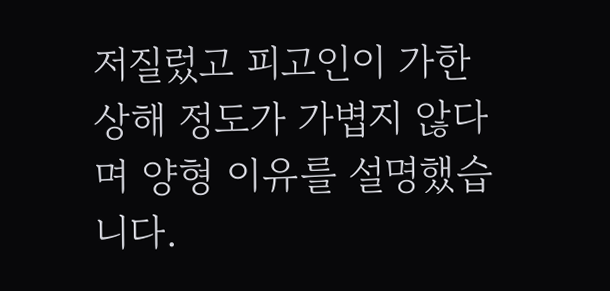저질렀고 피고인이 가한 상해 정도가 가볍지 않다며 양형 이유를 설명했습니다.